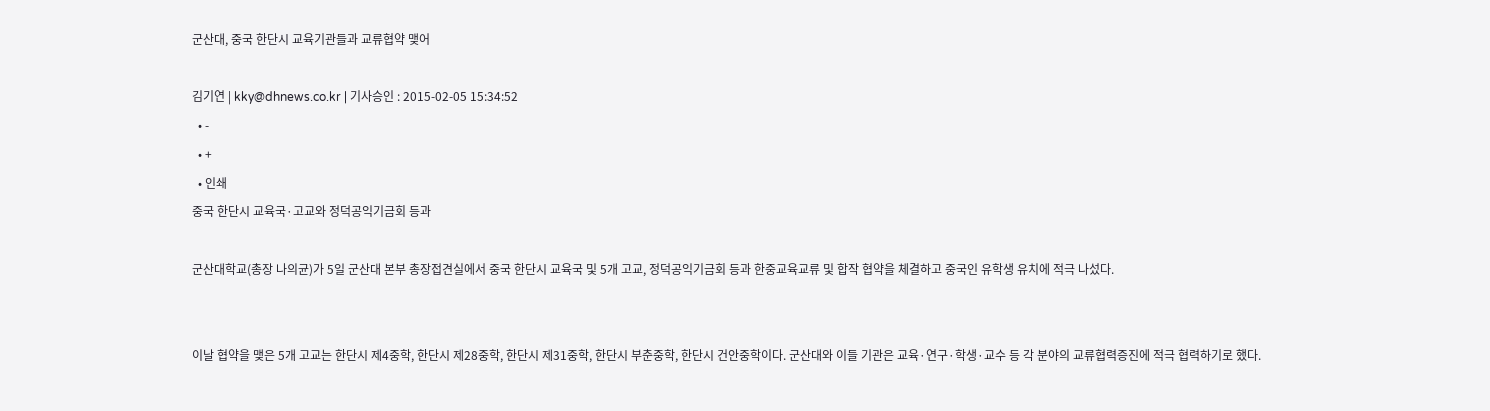군산대, 중국 한단시 교육기관들과 교류협약 맺어

김기연 | kky@dhnews.co.kr | 기사승인 : 2015-02-05 15:34:52
  • -
  • +
  • 인쇄
중국 한단시 교육국·고교와 정덕공익기금회 등과

군산대학교(총장 나의균)가 5일 군산대 본부 총장접견실에서 중국 한단시 교육국 및 5개 고교, 정덕공익기금회 등과 한중교육교류 및 합작 협약을 체결하고 중국인 유학생 유치에 적극 나섰다.


이날 협약을 맺은 5개 고교는 한단시 제4중학, 한단시 제28중학, 한단시 제31중학, 한단시 부춘중학, 한단시 건안중학이다. 군산대와 이들 기관은 교육·연구·학생·교수 등 각 분야의 교류협력증진에 적극 협력하기로 했다.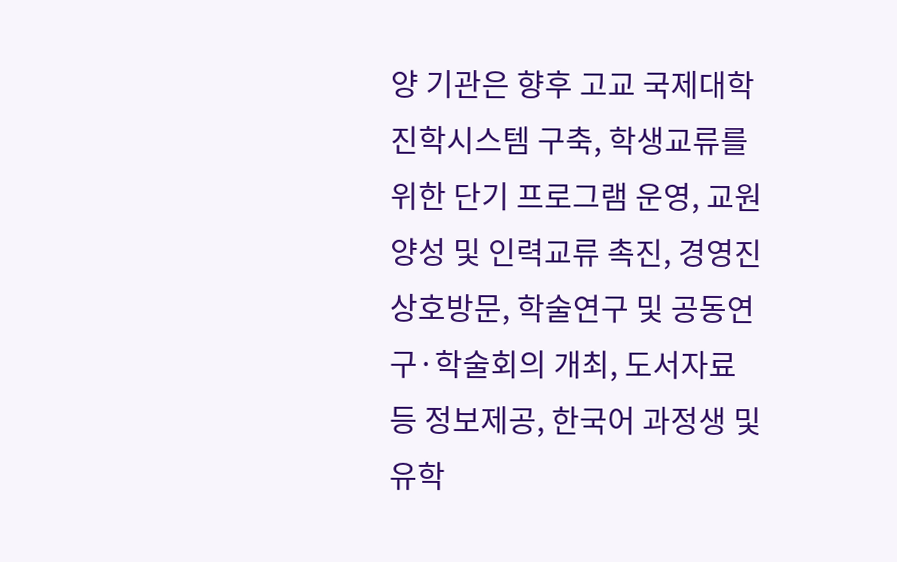양 기관은 향후 고교 국제대학 진학시스템 구축, 학생교류를 위한 단기 프로그램 운영, 교원양성 및 인력교류 촉진, 경영진 상호방문, 학술연구 및 공동연구·학술회의 개최, 도서자료 등 정보제공, 한국어 과정생 및 유학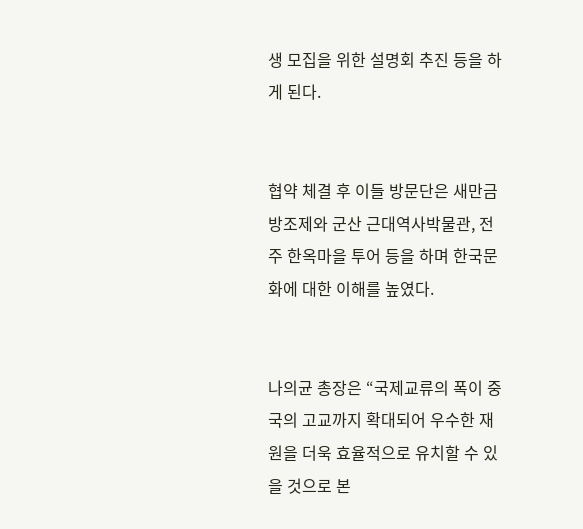생 모집을 위한 설명회 추진 등을 하게 된다.


협약 체결 후 이들 방문단은 새만금방조제와 군산 근대역사박물관, 전주 한옥마을 투어 등을 하며 한국문화에 대한 이해를 높였다.


나의균 총장은 “국제교류의 폭이 중국의 고교까지 확대되어 우수한 재원을 더욱 효율적으로 유치할 수 있을 것으로 본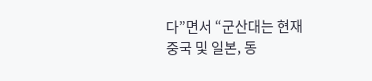다”면서 “군산대는 현재 중국 및 일본, 동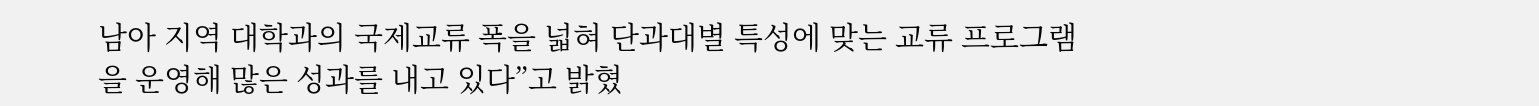남아 지역 대학과의 국제교류 폭을 넓혀 단과대별 특성에 맞는 교류 프로그램을 운영해 많은 성과를 내고 있다”고 밝혔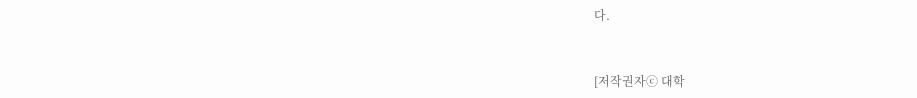다.


[저작권자ⓒ 대학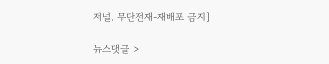저널. 무단전재-재배포 금지]

뉴스댓글 >